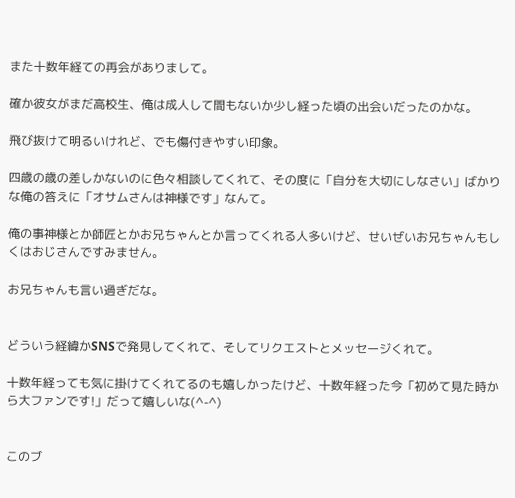また十数年経ての再会がありまして。

確か彼女がまだ高校生、俺は成人して間もないか少し経った頃の出会いだったのかな。

飛び抜けて明るいけれど、でも傷付きやすい印象。

四歳の歳の差しかないのに色々相談してくれて、その度に「自分を大切にしなさい」ばかりな俺の答えに「オサムさんは神様です」なんて。

俺の事神様とか師匠とかお兄ちゃんとか言ってくれる人多いけど、せいぜいお兄ちゃんもしくはおじさんですみません。

お兄ちゃんも言い過ぎだな。


どういう経緯かSNSで発見してくれて、そしてリクエストとメッセージくれて。

十数年経っても気に掛けてくれてるのも嬉しかったけど、十数年経った今「初めて見た時から大ファンです!」だって嬉しいな(^-^)


このブ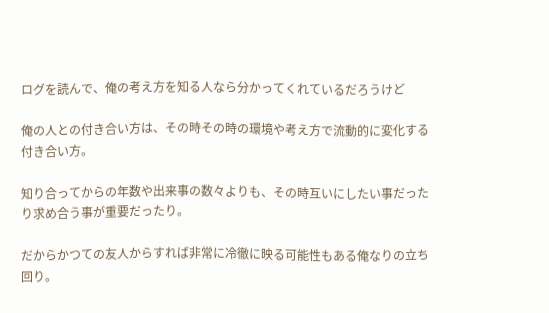ログを読んで、俺の考え方を知る人なら分かってくれているだろうけど

俺の人との付き合い方は、その時その時の環境や考え方で流動的に変化する付き合い方。

知り合ってからの年数や出来事の数々よりも、その時互いにしたい事だったり求め合う事が重要だったり。

だからかつての友人からすれば非常に冷徹に映る可能性もある俺なりの立ち回り。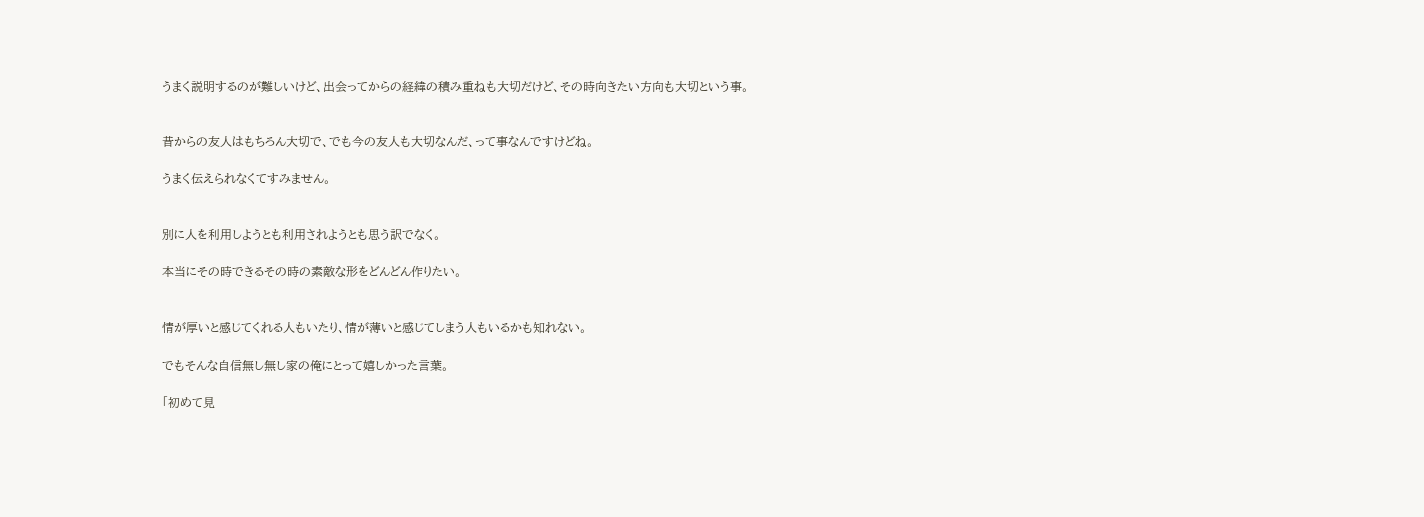うまく説明するのが難しいけど、出会ってからの経緯の積み重ねも大切だけど、その時向きたい方向も大切という事。


昔からの友人はもちろん大切で、でも今の友人も大切なんだ、って事なんですけどね。

うまく伝えられなくてすみません。


別に人を利用しようとも利用されようとも思う訳でなく。

本当にその時できるその時の素敵な形をどんどん作りたい。


情が厚いと感じてくれる人もいたり、情が薄いと感じてしまう人もいるかも知れない。

でもそんな自信無し無し家の俺にとって嬉しかった言葉。

「初めて見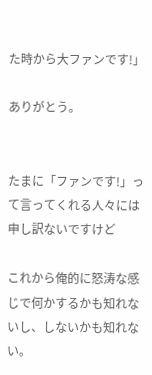た時から大ファンです!」

ありがとう。


たまに「ファンです!」って言ってくれる人々には申し訳ないですけど

これから俺的に怒涛な感じで何かするかも知れないし、しないかも知れない。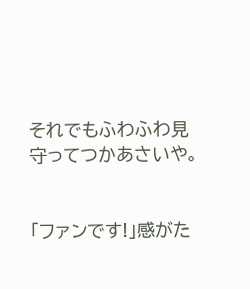それでもふわふわ見守ってつかあさいや。


「ファンです!」感がた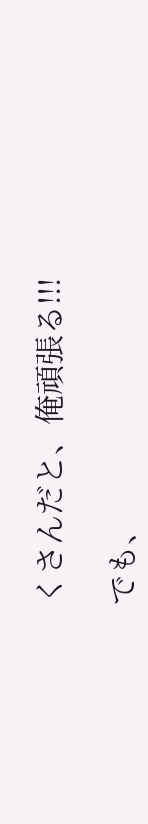くさんだと、俺頑張る!!!

でも、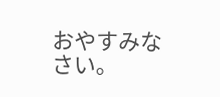おやすみなさい。